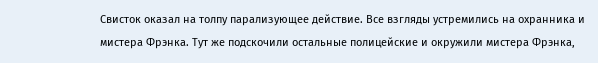Свисток оказал на толпу парализующее действие. Все взгляды устремились на охранника и мистера Фрэнка. Тут же подскочили остальные полицейские и окружили мистера Фрэнка,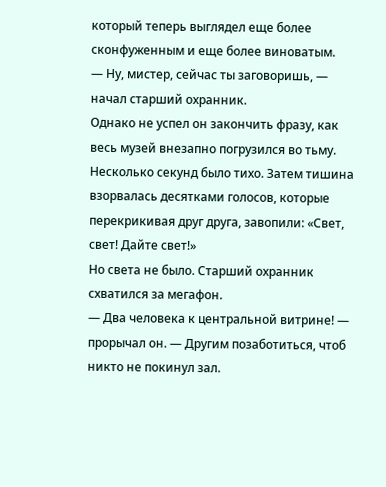который теперь выглядел еще более сконфуженным и еще более виноватым.
— Ну, мистер, сейчас ты заговоришь, — начал старший охранник.
Однако не успел он закончить фразу, как весь музей внезапно погрузился во тьму. Несколько секунд было тихо. Затем тишина взорвалась десятками голосов, которые перекрикивая друг друга, завопили: «Свет, свет! Дайте свет!»
Но света не было. Старший охранник схватился за мегафон.
— Два человека к центральной витрине! — прорычал он. — Другим позаботиться, чтоб никто не покинул зал.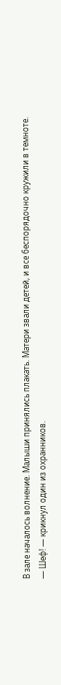В зале началось волнение. Малыши принялись плакать. Матери звали детей, и все беспорядочно кружили в темноте.
— Шеф! — крикнул один из охранников.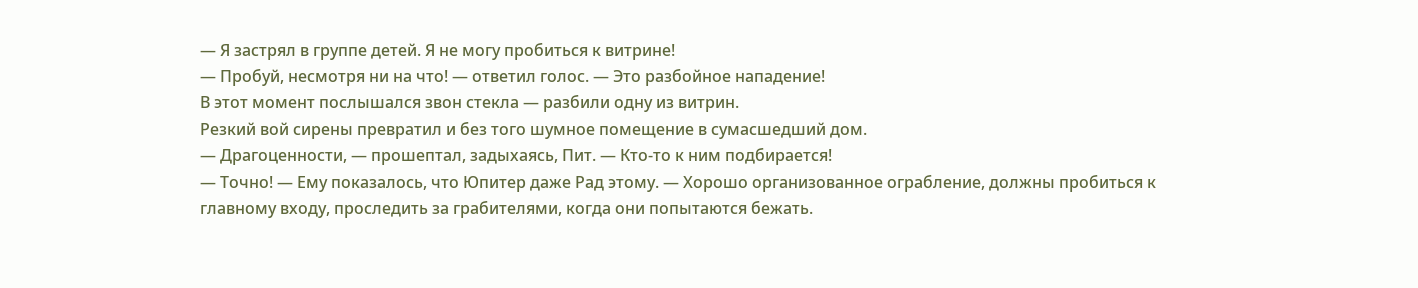— Я застрял в группе детей. Я не могу пробиться к витрине!
— Пробуй, несмотря ни на что! — ответил голос. — Это разбойное нападение!
В этот момент послышался звон стекла — разбили одну из витрин.
Резкий вой сирены превратил и без того шумное помещение в сумасшедший дом.
— Драгоценности, — прошептал, задыхаясь, Пит. — Кто-то к ним подбирается!
— Точно! — Ему показалось, что Юпитер даже Рад этому. — Хорошо организованное ограбление, должны пробиться к главному входу, проследить за грабителями, когда они попытаются бежать.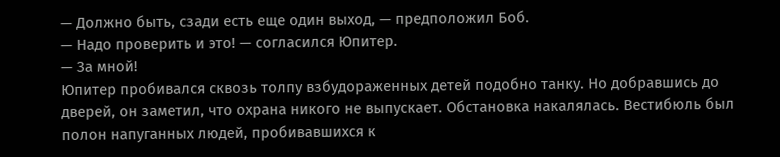— Должно быть, сзади есть еще один выход, — предположил Боб.
— Надо проверить и это! — согласился Юпитер.
— За мной!
Юпитер пробивался сквозь толпу взбудораженных детей подобно танку. Но добравшись до дверей, он заметил, что охрана никого не выпускает. Обстановка накалялась. Вестибюль был полон напуганных людей, пробивавшихся к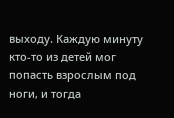выходу. Каждую минуту кто-то из детей мог попасть взрослым под ноги, и тогда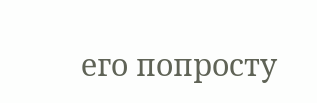его попросту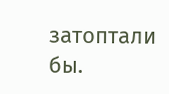затоптали бы.